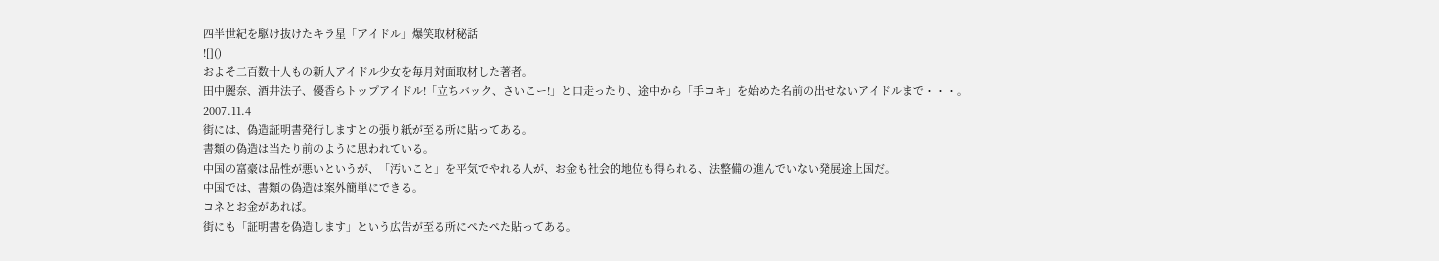四半世紀を駆け抜けたキラ星「アイドル」爆笑取材秘話
![]()
およそ二百数十人もの新人アイドル少女を毎月対面取材した著者。
田中麗奈、酒井法子、優香らトップアイドル!「立ちバック、さいこー!」と口走ったり、途中から「手コキ」を始めた名前の出せないアイドルまで・・・。
2007.11.4
街には、偽造証明書発行しますとの張り紙が至る所に貼ってある。
書類の偽造は当たり前のように思われている。
中国の富豪は品性が悪いというが、「汚いこと」を平気でやれる人が、お金も社会的地位も得られる、法整備の進んでいない発展途上国だ。
中国では、書類の偽造は案外簡単にできる。
コネとお金があれば。
街にも「証明書を偽造します」という広告が至る所にぺたぺた貼ってある。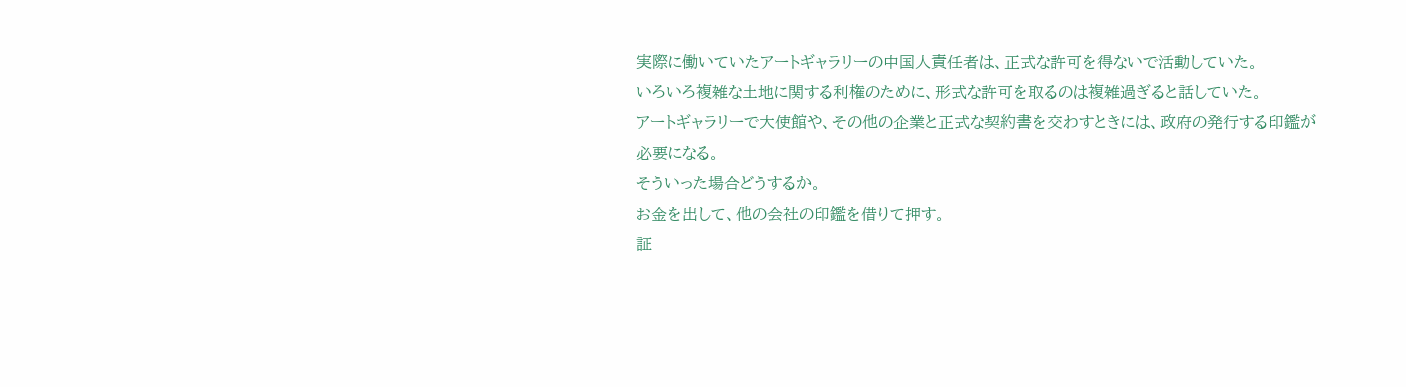実際に働いていたアートギャラリーの中国人責任者は、正式な許可を得ないで活動していた。
いろいろ複雑な土地に関する利権のために、形式な許可を取るのは複雑過ぎると話していた。
アートギャラリーで大使館や、その他の企業と正式な契約書を交わすときには、政府の発行する印鑑が必要になる。
そういった場合どうするか。
お金を出して、他の会社の印鑑を借りて押す。
証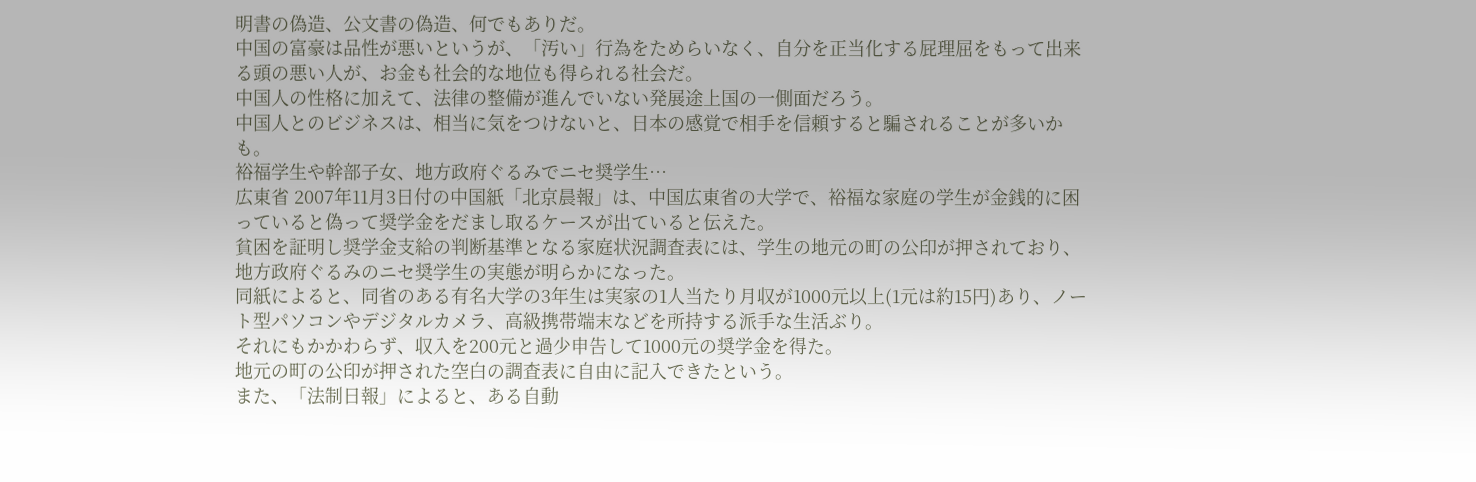明書の偽造、公文書の偽造、何でもありだ。
中国の富豪は品性が悪いというが、「汚い」行為をためらいなく、自分を正当化する屁理屈をもって出来る頭の悪い人が、お金も社会的な地位も得られる社会だ。
中国人の性格に加えて、法律の整備が進んでいない発展途上国の一側面だろう。
中国人とのビジネスは、相当に気をつけないと、日本の感覚で相手を信頼すると騙されることが多いかも。
裕福学生や幹部子女、地方政府ぐるみでニセ奨学生…
広東省 2007年11月3日付の中国紙「北京晨報」は、中国広東省の大学で、裕福な家庭の学生が金銭的に困っていると偽って奨学金をだまし取るケースが出ていると伝えた。
貧困を証明し奨学金支給の判断基準となる家庭状況調査表には、学生の地元の町の公印が押されており、地方政府ぐるみのニセ奨学生の実態が明らかになった。
同紙によると、同省のある有名大学の3年生は実家の1人当たり月収が1000元以上(1元は約15円)あり、ノート型パソコンやデジタルカメラ、高級携帯端末などを所持する派手な生活ぶり。
それにもかかわらず、収入を200元と過少申告して1000元の奨学金を得た。
地元の町の公印が押された空白の調査表に自由に記入できたという。
また、「法制日報」によると、ある自動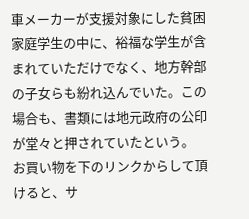車メーカーが支援対象にした貧困家庭学生の中に、裕福な学生が含まれていただけでなく、地方幹部の子女らも紛れ込んでいた。この場合も、書類には地元政府の公印が堂々と押されていたという。
お買い物を下のリンクからして頂けると、サ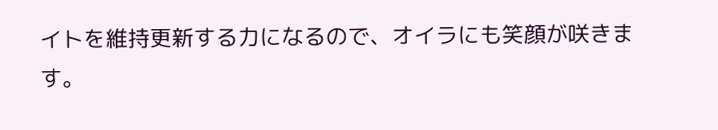イトを維持更新する力になるので、オイラにも笑顔が咲きます。